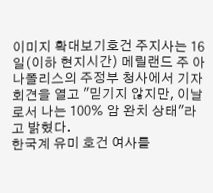이미지 확대보기호건 주지사는 16일(이하 현지시간) 메릴랜드 주 아나폴리스의 주정부 청사에서 기자회견을 열고 "믿기지 않지만, 이날로서 나는 100% 암 완치 상태"라고 밝혔다.
한국계 유미 호건 여사를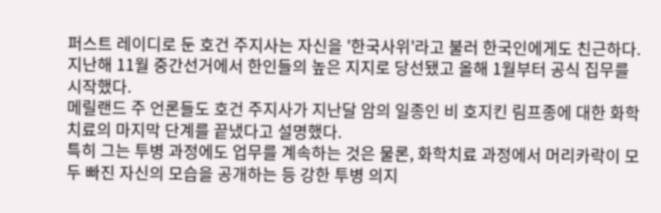퍼스트 레이디로 둔 호건 주지사는 자신을 '한국사위'라고 불러 한국인에게도 친근하다. 지난해 11월 중간선거에서 한인들의 높은 지지로 당선됐고 올해 1월부터 공식 집무를 시작했다.
메릴랜드 주 언론들도 호건 주지사가 지난달 암의 일종인 비 호지킨 림프종에 대한 화학치료의 마지막 단계를 끝냈다고 설명했다.
특히 그는 투병 과정에도 업무를 계속하는 것은 물론, 화학치료 과정에서 머리카락이 모두 빠진 자신의 모습을 공개하는 등 강한 투병 의지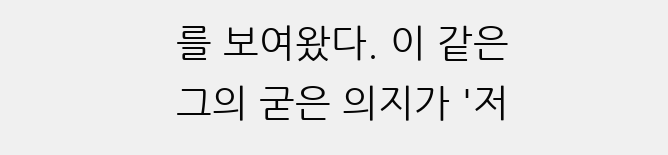를 보여왔다. 이 같은 그의 굳은 의지가 '저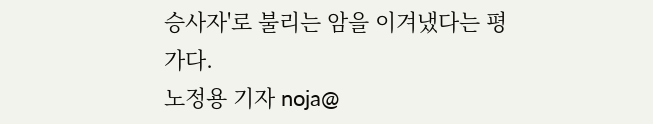승사자'로 불리는 암을 이겨냈다는 평가다.
노정용 기자 noja@